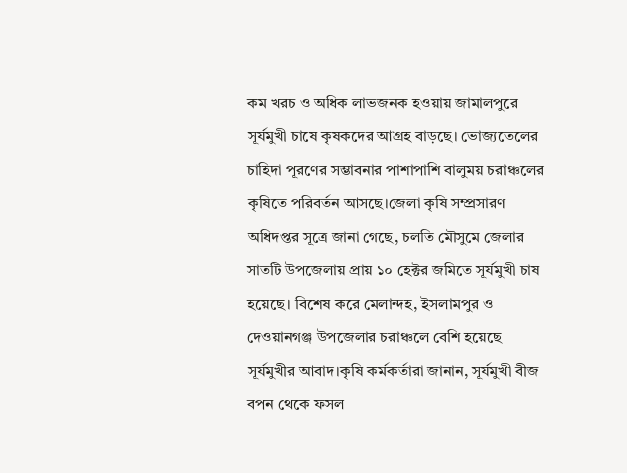কম খরচ ও অধিক লাভজনক হওয়ায় জামালপুরে সূর্যমুখী চাষে কৃষকদের আগ্রহ বাড়ছে। ভোজ্যতেলের চাহিদা পূরণের সম্ভাবনার পাশাপাশি বালুময় চরাঞ্চলের কৃষিতে পরিবর্তন আসছে।জেলা কৃষি সম্প্রসারণ অধিদপ্তর সূত্রে জানা গেছে, চলতি মৌসুমে জেলার সাতটি উপজেলায় প্রায় ১০ হেক্টর জমিতে সূর্যমুখী চাষ হয়েছে। বিশেষ করে মেলান্দহ, ইসলামপুর ও দেওয়ানগঞ্জ উপজেলার চরাঞ্চলে বেশি হয়েছে সূর্যমুখীর আবাদ।কৃষি কর্মকর্তারা জানান, সূর্যমুখী বীজ বপন থেকে ফসল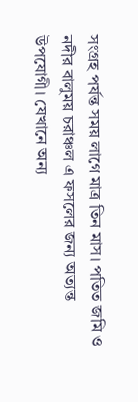সংগ্রহ পর্যন্ত সময় লাগে মাত্র তিন মাস। পতিত জমি ও নদীর বালুময় চরাঞ্চল এ ফসলের জন্য অত্যন্ত উপযোগী। যেখানে অন্য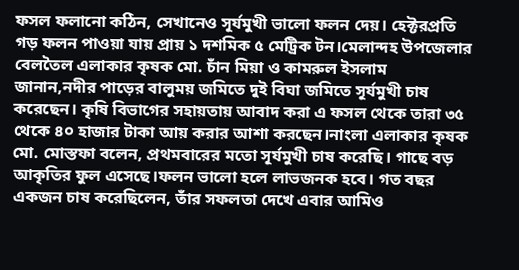ফসল ফলানো কঠিন, সেখানেও সূর্যমুখী ভালো ফলন দেয়। হেক্টরপ্রতি গড় ফলন পাওয়া যায় প্রায় ১ দশমিক ৫ মেট্রিক টন।মেলান্দহ উপজেলার বেলতৈল এলাকার কৃষক মো. চাঁন মিয়া ও কামরুল ইসলাম জানান,নদীর পাড়ের বালুময় জমিতে দুই বিঘা জমিতে সূর্যমুখী চাষ করেছেন। কৃষি বিভাগের সহায়তায় আবাদ করা এ ফসল থেকে তারা ৩৫ থেকে ৪০ হাজার টাকা আয় করার আশা করছেন।নাংলা এলাকার কৃষক মো. মোস্তফা বলেন, প্রথমবারের মতো সূর্যমুখী চাষ করেছি। গাছে বড় আকৃতির ফুল এসেছে।ফলন ভালো হলে লাভজনক হবে। গত বছর একজন চাষ করেছিলেন, তাঁর সফলতা দেখে এবার আমিও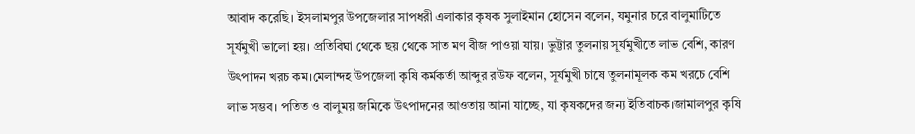আবাদ করেছি। ইসলামপুর উপজেলার সাপধরী এলাকার কৃষক সুলাইমান হোসেন বলেন, যমুনার চরে বালুমাটিতে সূর্যমুখী ভালো হয়। প্রতিবিঘা থেকে ছয় থেকে সাত মণ বীজ পাওয়া যায়। ভুট্টার তুলনায় সূর্যমুখীতে লাভ বেশি, কারণ উৎপাদন খরচ কম।মেলান্দহ উপজেলা কৃষি কর্মকর্তা আব্দুর রউফ বলেন, সূর্যমুখী চাষে তুলনামূলক কম খরচে বেশি লাভ সম্ভব। পতিত ও বালুময় জমিকে উৎপাদনের আওতায় আনা যাচ্ছে, যা কৃষকদের জন্য ইতিবাচক।জামালপুর কৃষি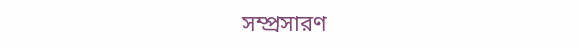সম্প্রসারণ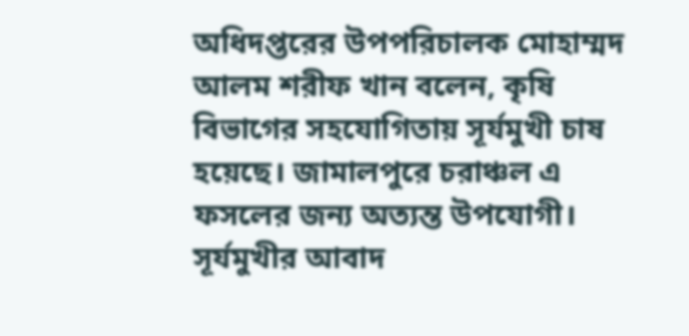অধিদপ্তরের উপপরিচালক মোহাম্মদ আলম শরীফ খান বলেন, কৃষি বিভাগের সহযোগিতায় সূর্যমুখী চাষ হয়েছে। জামালপুরে চরাঞ্চল এ ফসলের জন্য অত্যন্ত উপযোগী। সূর্যমুখীর আবাদ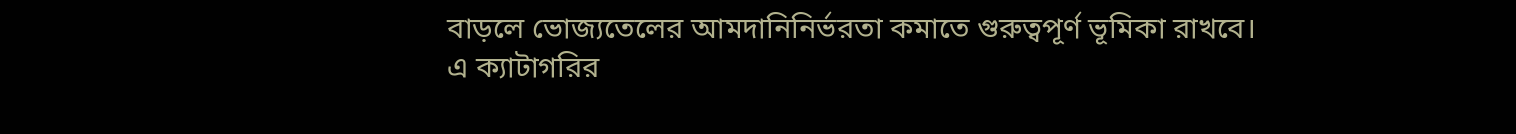বাড়লে ভোজ্যতেলের আমদানিনির্ভরতা কমাতে গুরুত্বপূর্ণ ভূমিকা রাখবে।
এ ক্যাটাগরির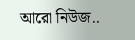আরো নিউজ..